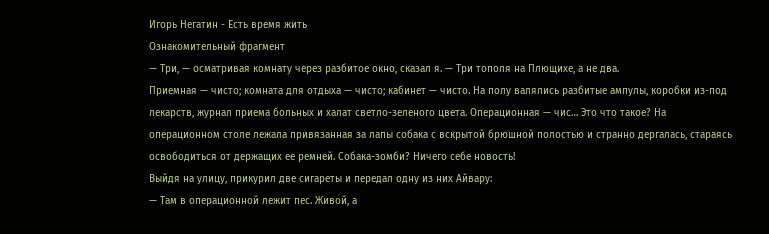Игорь Негатин - Есть время жить
Ознакомительный фрагмент
— Три, — осматривая комнату через разбитое окно, сказал я. — Три тополя на Плющихе, а не два.
Приемная — чисто; комната для отдыха — чисто; кабинет — чисто. На полу валялись разбитые ампулы, коробки из-под лекарств, журнал приема больных и халат светло-зеленого цвета. Операционная — чис… Это что такое? На операционном столе лежала привязанная за лапы собака с вскрытой брюшной полостью и странно дергалась, стараясь освободиться от держащих ее ремней. Собака-зомби? Ничего себе новость!
Выйдя на улицу, прикурил две сигареты и передал одну из них Айвару:
— Там в операционной лежит пес. Живой, а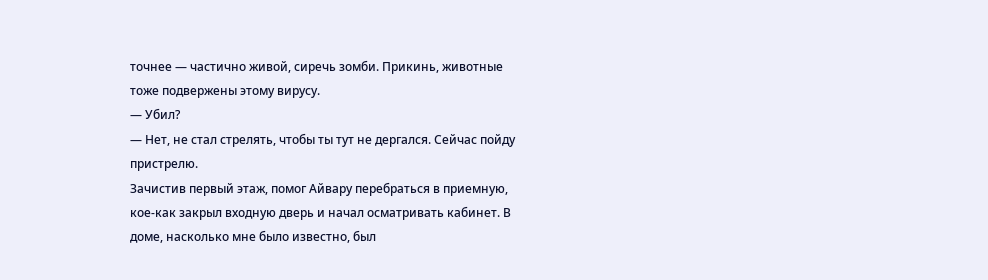точнее — частично живой, сиречь зомби. Прикинь, животные тоже подвержены этому вирусу.
— Убил?
— Нет, не стал стрелять, чтобы ты тут не дергался. Сейчас пойду пристрелю.
Зачистив первый этаж, помог Айвару перебраться в приемную, кое-как закрыл входную дверь и начал осматривать кабинет. В доме, насколько мне было известно, был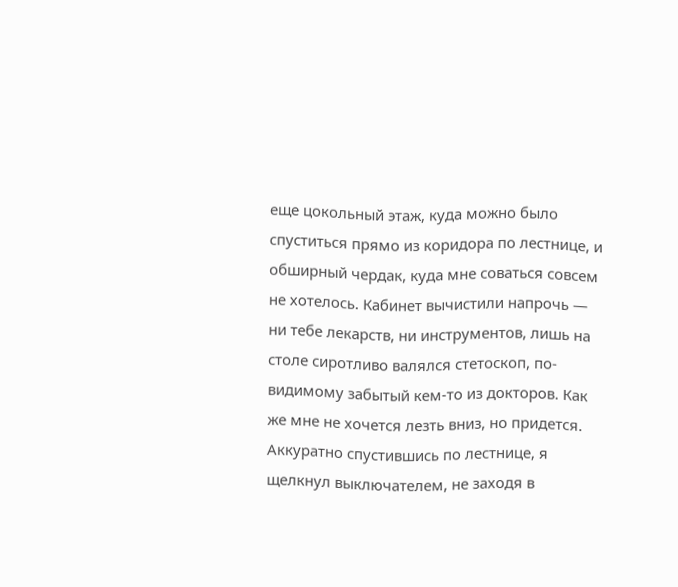еще цокольный этаж, куда можно было спуститься прямо из коридора по лестнице, и обширный чердак, куда мне соваться совсем не хотелось. Кабинет вычистили напрочь — ни тебе лекарств, ни инструментов, лишь на столе сиротливо валялся стетоскоп, по-видимому забытый кем-то из докторов. Как же мне не хочется лезть вниз, но придется. Аккуратно спустившись по лестнице, я щелкнул выключателем, не заходя в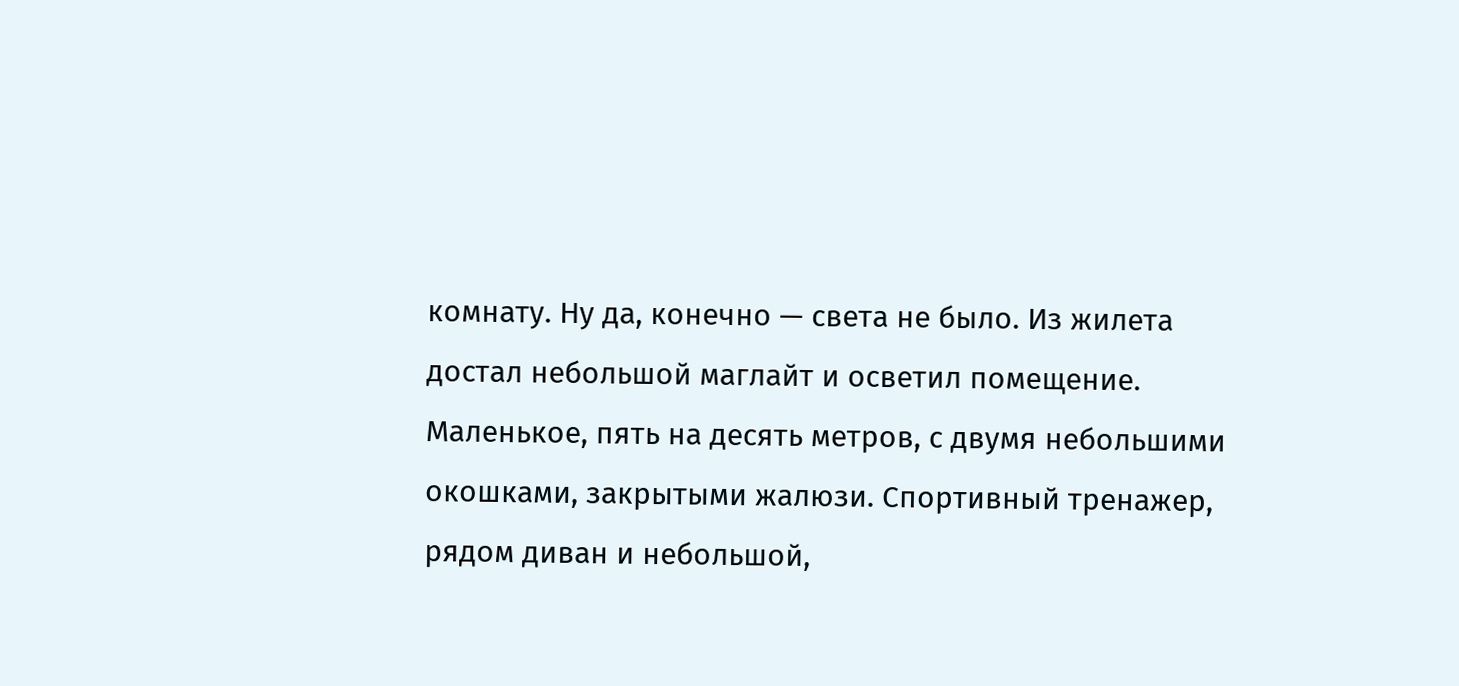комнату. Ну да, конечно — света не было. Из жилета достал небольшой маглайт и осветил помещение. Маленькое, пять на десять метров, с двумя небольшими окошками, закрытыми жалюзи. Спортивный тренажер, рядом диван и небольшой,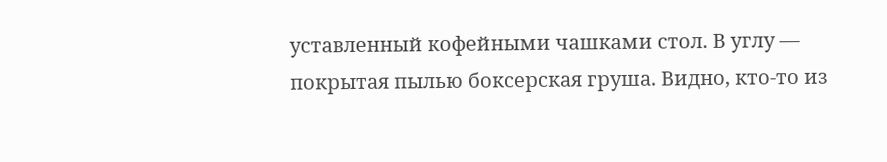уставленный кофейными чашками стол. В углу — покрытая пылью боксерская груша. Видно, кто-то из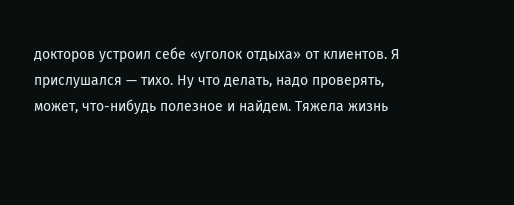докторов устроил себе «уголок отдыха» от клиентов. Я прислушался — тихо. Ну что делать, надо проверять, может, что-нибудь полезное и найдем. Тяжела жизнь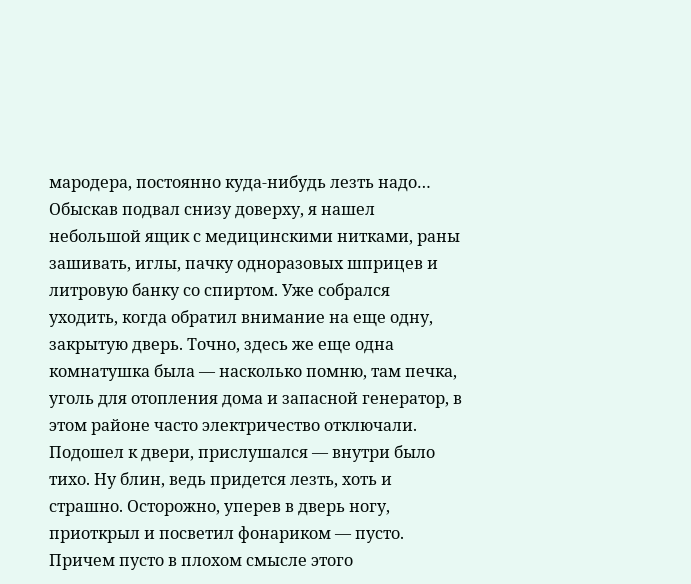мародера, постоянно куда-нибудь лезть надо…
Обыскав подвал снизу доверху, я нашел небольшой ящик с медицинскими нитками, раны зашивать, иглы, пачку одноразовых шприцев и литровую банку со спиртом. Уже собрался уходить, когда обратил внимание на еще одну, закрытую дверь. Точно, здесь же еще одна комнатушка была — насколько помню, там печка, уголь для отопления дома и запасной генератор, в этом районе часто электричество отключали. Подошел к двери, прислушался — внутри было тихо. Ну блин, ведь придется лезть, хоть и страшно. Осторожно, уперев в дверь ногу, приоткрыл и посветил фонариком — пусто. Причем пусто в плохом смысле этого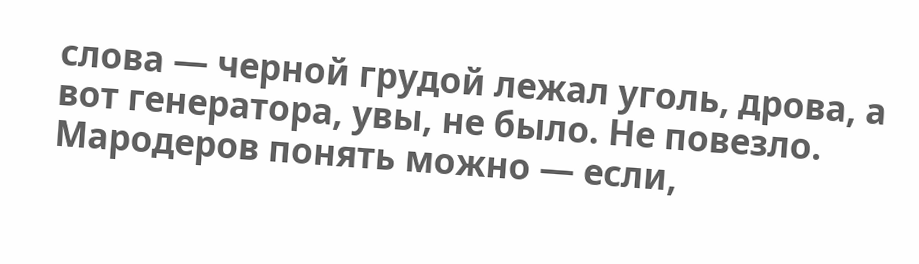слова — черной грудой лежал уголь, дрова, а вот генератора, увы, не было. Не повезло. Мародеров понять можно — если,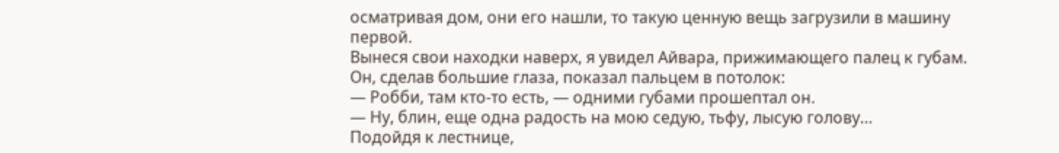осматривая дом, они его нашли, то такую ценную вещь загрузили в машину первой.
Вынеся свои находки наверх, я увидел Айвара, прижимающего палец к губам. Он, сделав большие глаза, показал пальцем в потолок:
— Робби, там кто-то есть, — одними губами прошептал он.
— Ну, блин, еще одна радость на мою седую, тьфу, лысую голову…
Подойдя к лестнице,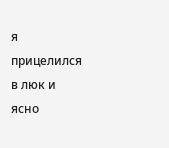я прицелился в люк и ясно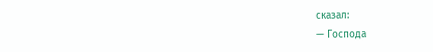сказал:
— Господа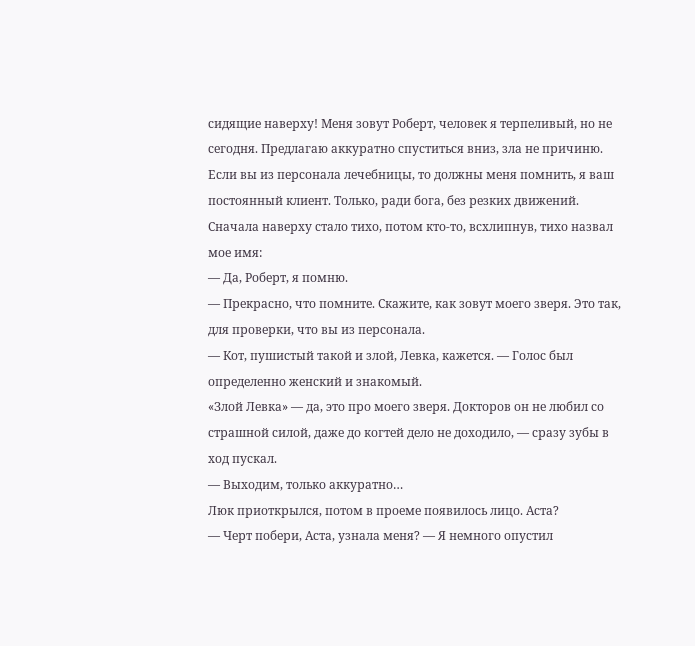сидящие наверху! Меня зовут Роберт, человек я терпеливый, но не сегодня. Предлагаю аккуратно спуститься вниз, зла не причиню. Если вы из персонала лечебницы, то должны меня помнить, я ваш постоянный клиент. Только, ради бога, без резких движений.
Сначала наверху стало тихо, потом кто-то, всхлипнув, тихо назвал мое имя:
— Да, Роберт, я помню.
— Прекрасно, что помните. Скажите, как зовут моего зверя. Это так, для проверки, что вы из персонала.
— Кот, пушистый такой и злой, Левка, кажется. — Голос был определенно женский и знакомый.
«Злой Левка» — да, это про моего зверя. Докторов он не любил со страшной силой, даже до когтей дело не доходило, — сразу зубы в ход пускал.
— Выходим, только аккуратно…
Люк приоткрылся, потом в проеме появилось лицо. Аста?
— Черт побери, Аста, узнала меня? — Я немного опустил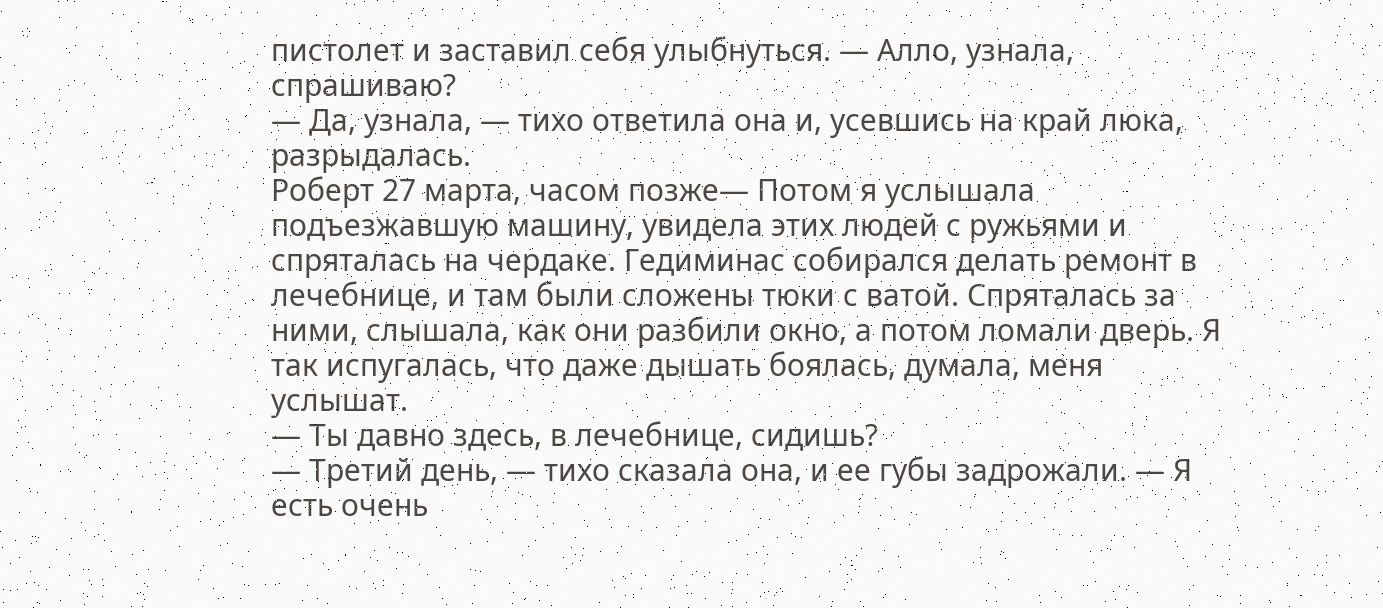пистолет и заставил себя улыбнуться. — Алло, узнала, спрашиваю?
— Да, узнала, — тихо ответила она и, усевшись на край люка, разрыдалась.
Роберт 27 марта, часом позже— Потом я услышала подъезжавшую машину, увидела этих людей с ружьями и спряталась на чердаке. Гедиминас собирался делать ремонт в лечебнице, и там были сложены тюки с ватой. Спряталась за ними, слышала, как они разбили окно, а потом ломали дверь. Я так испугалась, что даже дышать боялась, думала, меня услышат.
— Ты давно здесь, в лечебнице, сидишь?
— Третий день, — тихо сказала она, и ее губы задрожали. — Я есть очень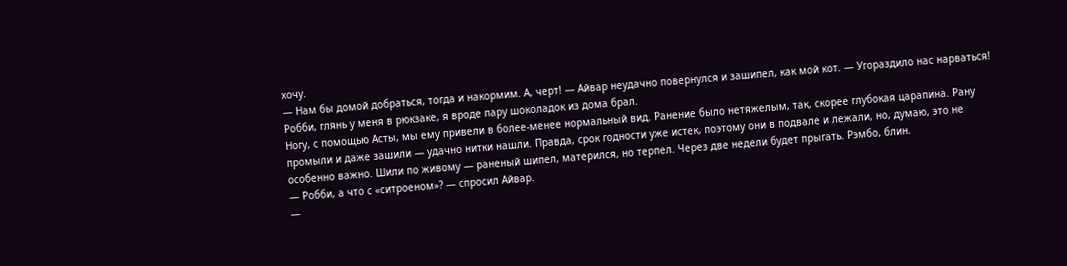хочу.
— Нам бы домой добраться, тогда и накормим. А, черт! — Айвар неудачно повернулся и зашипел, как мой кот. — Угораздило нас нарваться! Робби, глянь у меня в рюкзаке, я вроде пару шоколадок из дома брал.
Ногу, с помощью Асты, мы ему привели в более-менее нормальный вид. Ранение было нетяжелым, так, скорее глубокая царапина. Рану промыли и даже зашили — удачно нитки нашли. Правда, срок годности уже истек, поэтому они в подвале и лежали, но, думаю, это не особенно важно. Шили по живому — раненый шипел, матерился, но терпел. Через две недели будет прыгать. Рэмбо, блин.
— Робби, а что с «ситроеном»? — спросил Айвар.
—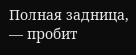Полная задница, — пробит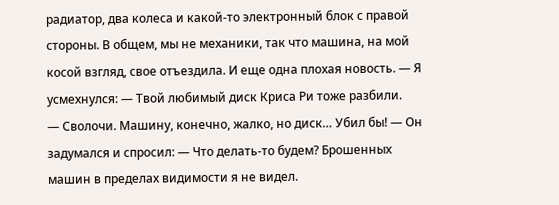радиатор, два колеса и какой-то электронный блок с правой стороны. В общем, мы не механики, так что машина, на мой косой взгляд, свое отъездила. И еще одна плохая новость. — Я усмехнулся: — Твой любимый диск Криса Ри тоже разбили.
— Сволочи. Машину, конечно, жалко, но диск… Убил бы! — Он задумался и спросил: — Что делать-то будем? Брошенных машин в пределах видимости я не видел.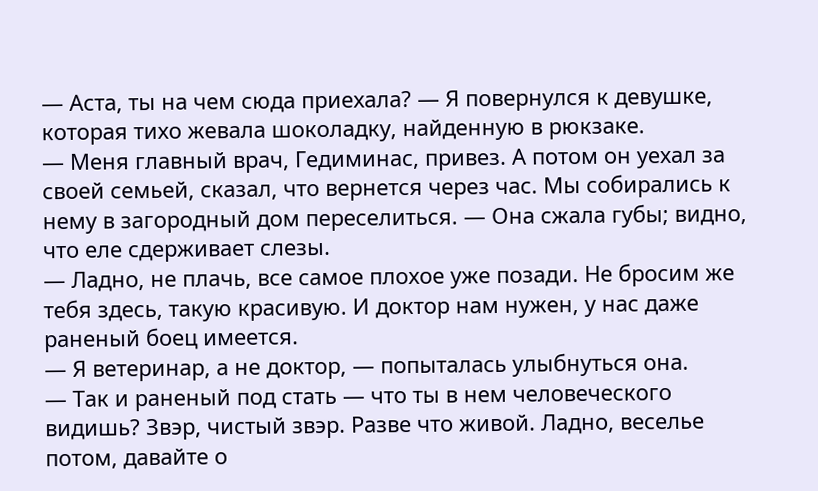— Аста, ты на чем сюда приехала? — Я повернулся к девушке, которая тихо жевала шоколадку, найденную в рюкзаке.
— Меня главный врач, Гедиминас, привез. А потом он уехал за своей семьей, сказал, что вернется через час. Мы собирались к нему в загородный дом переселиться. — Она сжала губы; видно, что еле сдерживает слезы.
— Ладно, не плачь, все самое плохое уже позади. Не бросим же тебя здесь, такую красивую. И доктор нам нужен, у нас даже раненый боец имеется.
— Я ветеринар, а не доктор, — попыталась улыбнуться она.
— Так и раненый под стать — что ты в нем человеческого видишь? Звэр, чистый звэр. Разве что живой. Ладно, веселье потом, давайте о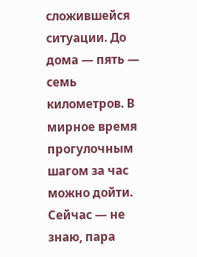сложившейся ситуации. До дома — пять — семь километров. В мирное время прогулочным шагом за час можно дойти. Сейчас — не знаю, пара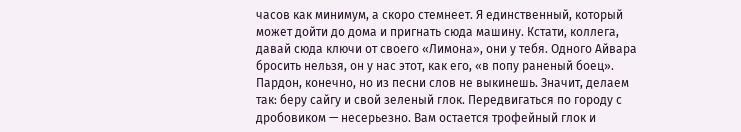часов как минимум, а скоро стемнеет. Я единственный, который может дойти до дома и пригнать сюда машину. Кстати, коллега, давай сюда ключи от своего «Лимона», они у тебя. Одного Айвара бросить нельзя, он у нас этот, как его, «в попу раненый боец». Пардон, конечно, но из песни слов не выкинешь. Значит, делаем так: беру сайгу и свой зеленый глок. Передвигаться по городу с дробовиком — несерьезно. Вам остается трофейный глок и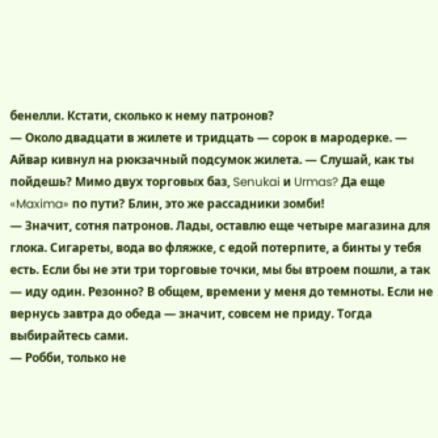бенелли. Кстати, сколько к нему патронов?
— Около двадцати в жилете и тридцать — сорок в мародерке. — Айвар кивнул на рюкзачный подсумок жилета. — Слушай, как ты пойдешь? Мимо двух торговых баз, Senukai и Urmas? Да еще «Maxima» по пути? Блин, это же рассадники зомби!
— Значит, сотня патронов. Лады, оставлю еще четыре магазина для глока. Сигареты, вода во фляжке, с едой потерпите, а бинты у тебя есть. Если бы не эти три торговые точки, мы бы втроем пошли, а так — иду один. Резонно? В общем, времени у меня до темноты. Если не вернусь завтра до обеда — значит, совсем не приду. Тогда выбирайтесь сами.
— Робби, только не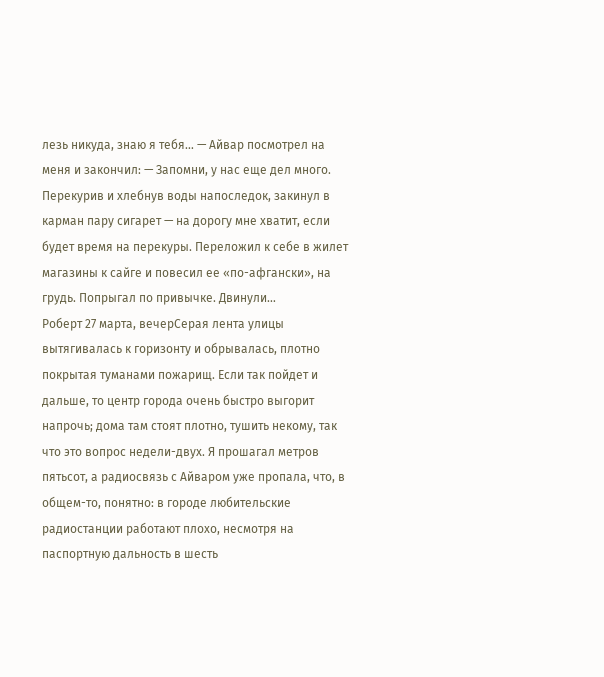лезь никуда, знаю я тебя… — Айвар посмотрел на меня и закончил: — Запомни, у нас еще дел много.
Перекурив и хлебнув воды напоследок, закинул в карман пару сигарет — на дорогу мне хватит, если будет время на перекуры. Переложил к себе в жилет магазины к сайге и повесил ее «по-афгански», на грудь. Попрыгал по привычке. Двинули…
Роберт 27 марта, вечерСерая лента улицы вытягивалась к горизонту и обрывалась, плотно покрытая туманами пожарищ. Если так пойдет и дальше, то центр города очень быстро выгорит напрочь; дома там стоят плотно, тушить некому, так что это вопрос недели-двух. Я прошагал метров пятьсот, а радиосвязь с Айваром уже пропала, что, в общем-то, понятно: в городе любительские радиостанции работают плохо, несмотря на паспортную дальность в шесть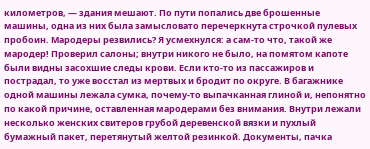километров, — здания мешают. По пути попались две брошенные машины, одна из них была замысловато перечеркнута строчкой пулевых пробоин. Мародеры резвились? Я усмехнулся: а сам-то что, такой же мародер! Проверил салоны; внутри никого не было, на помятом капоте были видны засохшие следы крови. Если кто-то из пассажиров и пострадал, то уже восстал из мертвых и бродит по округе. В багажнике одной машины лежала сумка, почему-то выпачканная глиной и, непонятно по какой причине, оставленная мародерами без внимания. Внутри лежали несколько женских свитеров грубой деревенской вязки и пухлый бумажный пакет, перетянутый желтой резинкой. Документы, пачка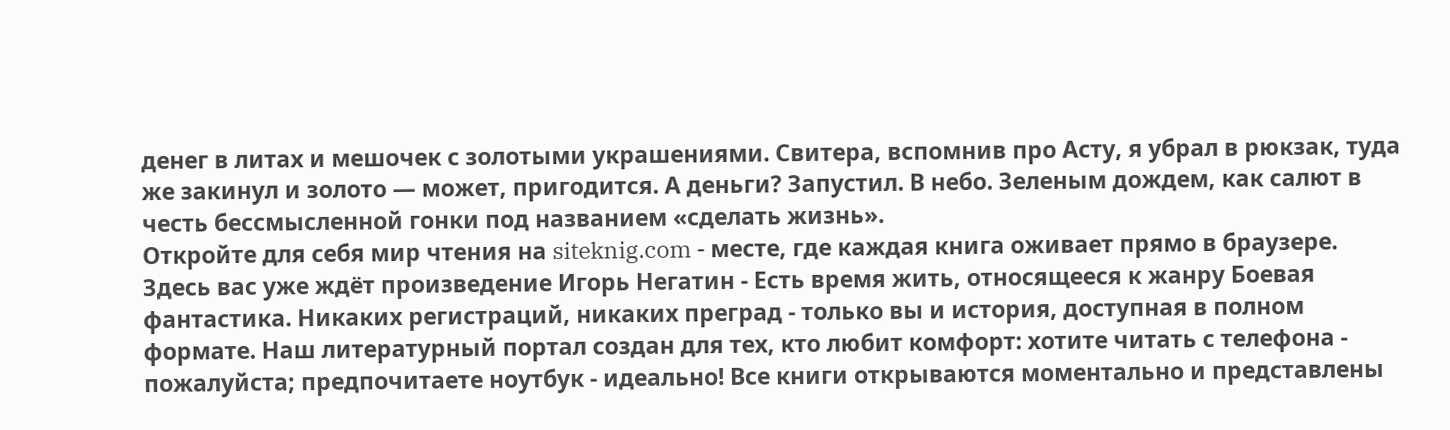денег в литах и мешочек с золотыми украшениями. Свитера, вспомнив про Асту, я убрал в рюкзак, туда же закинул и золото — может, пригодится. А деньги? Запустил. В небо. Зеленым дождем, как салют в честь бессмысленной гонки под названием «сделать жизнь».
Откройте для себя мир чтения на siteknig.com - месте, где каждая книга оживает прямо в браузере. Здесь вас уже ждёт произведение Игорь Негатин - Есть время жить, относящееся к жанру Боевая фантастика. Никаких регистраций, никаких преград - только вы и история, доступная в полном формате. Наш литературный портал создан для тех, кто любит комфорт: хотите читать с телефона - пожалуйста; предпочитаете ноутбук - идеально! Все книги открываются моментально и представлены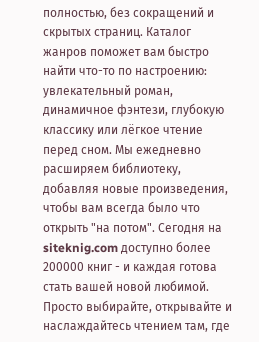полностью, без сокращений и скрытых страниц. Каталог жанров поможет вам быстро найти что-то по настроению: увлекательный роман, динамичное фэнтези, глубокую классику или лёгкое чтение перед сном. Мы ежедневно расширяем библиотеку, добавляя новые произведения, чтобы вам всегда было что открыть "на потом". Сегодня на siteknig.com доступно более 200000 книг - и каждая готова стать вашей новой любимой. Просто выбирайте, открывайте и наслаждайтесь чтением там, где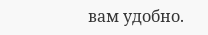вам удобно.